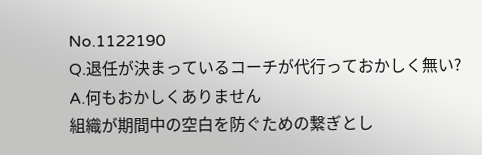No.1122190
Q.退任が決まっているコーチが代行っておかしく無い?
A.何もおかしくありません
組織が期間中の空白を防ぐための繋ぎとし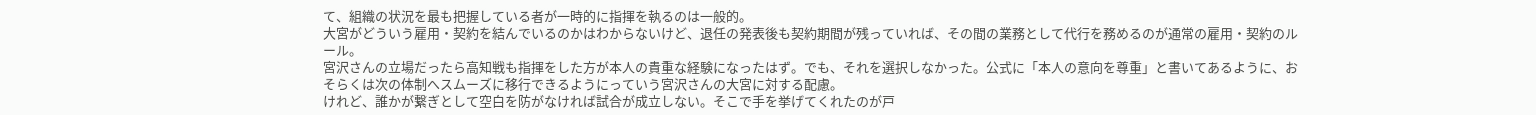て、組織の状況を最も把握している者が一時的に指揮を執るのは一般的。
大宮がどういう雇用・契約を結んでいるのかはわからないけど、退任の発表後も契約期間が残っていれば、その間の業務として代行を務めるのが通常の雇用・契約のルール。
宮沢さんの立場だったら高知戦も指揮をした方が本人の貴重な経験になったはず。でも、それを選択しなかった。公式に「本人の意向を尊重」と書いてあるように、おそらくは次の体制へスムーズに移行できるようにっていう宮沢さんの大宮に対する配慮。
けれど、誰かが繋ぎとして空白を防がなければ試合が成立しない。そこで手を挙げてくれたのが戸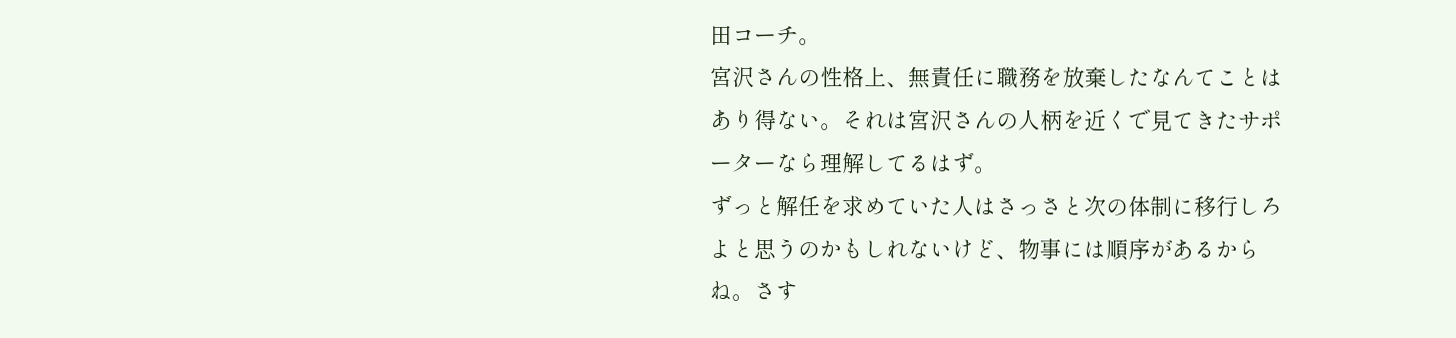田コーチ。
宮沢さんの性格上、無責任に職務を放棄したなんてことはあり得ない。それは宮沢さんの人柄を近くで見てきたサポーターなら理解してるはず。
ずっと解任を求めていた人はさっさと次の体制に移行しろよと思うのかもしれないけど、物事には順序があるからね。さす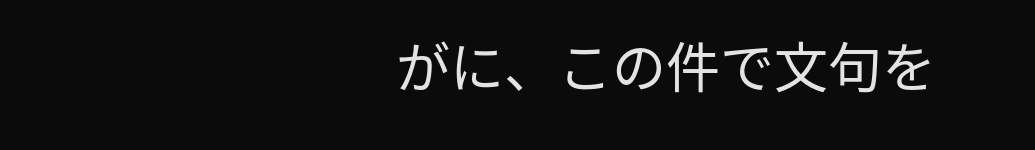がに、この件で文句を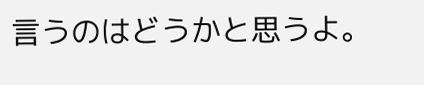言うのはどうかと思うよ。